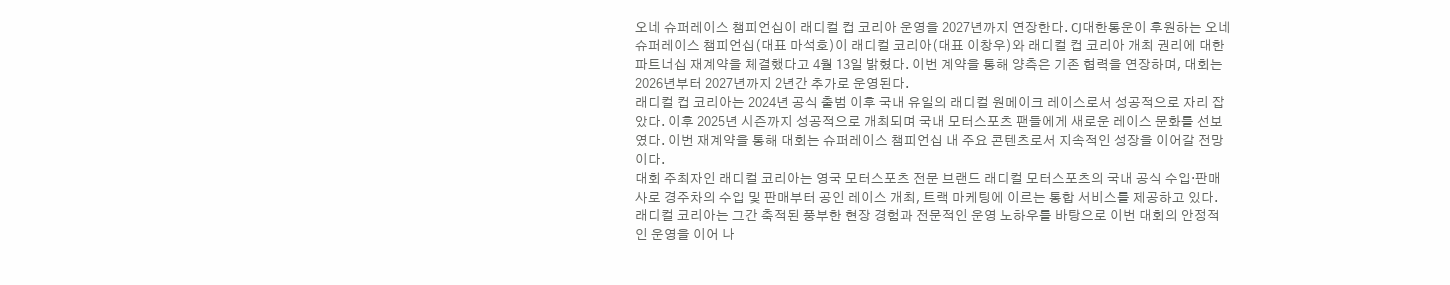오네 슈퍼레이스 챔피언십이 래디컬 컵 코리아 운영을 2027년까지 연장한다. CJ대한통운이 후원하는 오네 슈퍼레이스 챔피언십(대표 마석호)이 래디컬 코리아(대표 이창우)와 래디컬 컵 코리아 개최 권리에 대한 파트너십 재계약을 체결했다고 4월 13일 밝혔다. 이번 계약을 통해 양측은 기존 협력을 연장하며, 대회는 2026년부터 2027년까지 2년간 추가로 운영된다.
래디컬 컵 코리아는 2024년 공식 출범 이후 국내 유일의 래디컬 원메이크 레이스로서 성공적으로 자리 잡았다. 이후 2025년 시즌까지 성공적으로 개최되며 국내 모터스포츠 팬들에게 새로운 레이스 문화를 선보였다. 이번 재계약을 통해 대회는 슈퍼레이스 챔피언십 내 주요 콘텐츠로서 지속적인 성장을 이어갈 전망이다.
대회 주최자인 래디컬 코리아는 영국 모터스포츠 전문 브랜드 래디컬 모터스포츠의 국내 공식 수입·판매사로 경주차의 수입 및 판매부터 공인 레이스 개최, 트랙 마케팅에 이르는 통합 서비스를 제공하고 있다. 래디컬 코리아는 그간 축적된 풍부한 현장 경험과 전문적인 운영 노하우를 바탕으로 이번 대회의 안정적인 운영을 이어 나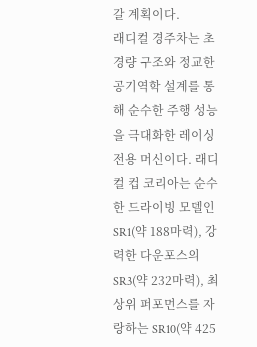갈 계획이다.
래디컬 경주차는 초경량 구조와 정교한 공기역학 설계를 통해 순수한 주행 성능을 극대화한 레이싱 전용 머신이다. 래디컬 컵 코리아는 순수한 드라이빙 모델인 SR1(약 188마력), 강력한 다운포스의 SR3(약 232마력), 최상위 퍼포먼스를 자랑하는 SR10(약 425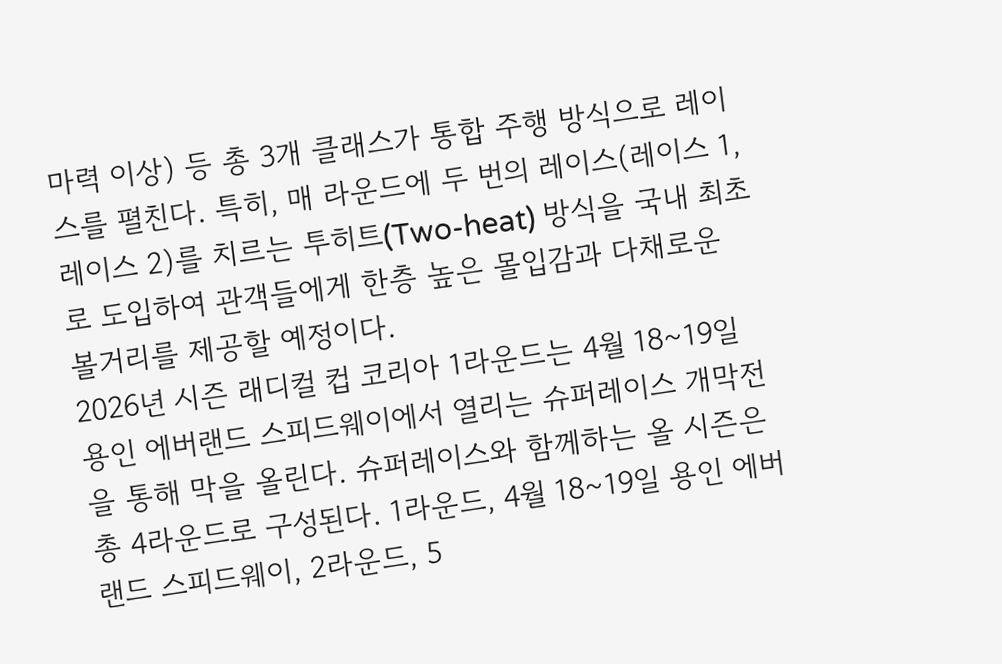마력 이상) 등 총 3개 클래스가 통합 주행 방식으로 레이스를 펼친다. 특히, 매 라운드에 두 번의 레이스(레이스 1, 레이스 2)를 치르는 투히트(Two-heat) 방식을 국내 최초로 도입하여 관객들에게 한층 높은 몰입감과 다채로운 볼거리를 제공할 예정이다.
2026년 시즌 래디컬 컵 코리아 1라운드는 4월 18~19일 용인 에버랜드 스피드웨이에서 열리는 슈퍼레이스 개막전을 통해 막을 올린다. 슈퍼레이스와 함께하는 올 시즌은 총 4라운드로 구성된다. 1라운드, 4월 18~19일 용인 에버랜드 스피드웨이, 2라운드, 5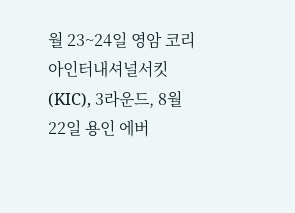월 23~24일 영암 코리아인터내셔널서킷(KIC), 3라운드, 8월 22일 용인 에버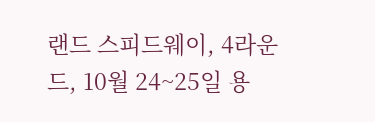랜드 스피드웨이, 4라운드, 10월 24~25일 용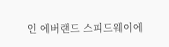인 에버랜드 스피드웨이에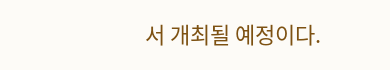서 개최될 예정이다.